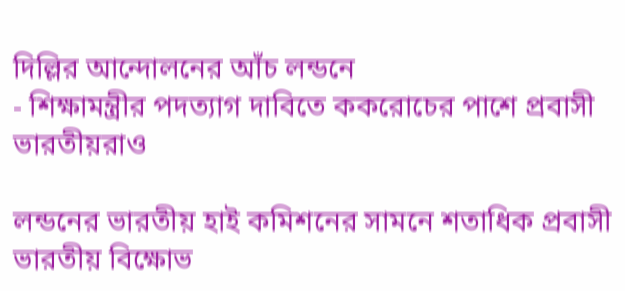দিল্লির আন্দোলনের আঁচ লন্ডনে
- শিক্ষামন্ত্রীর পদত্যাগ দাবিতে ককরোচের পাশে প্রবাসী ভারতীয়রাও

লন্ডনের ভারতীয় হাই কমিশনের সামনে শতাধিক প্রবাসী ভারতীয় বিক্ষোভ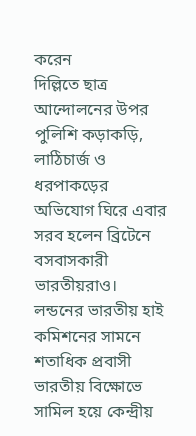করেন
দিল্লিতে ছাত্র আন্দোলনের উপর পুলিশি কড়াকড়ি, লাঠিচার্জ ও ধরপাকড়ের অভিযোগ ঘিরে এবার সরব হলেন ব্রিটেনে বসবাসকারী ভারতীয়রাও। লন্ডনের ভারতীয় হাই কমিশনের সামনে শতাধিক প্রবাসী ভারতীয় বিক্ষোভে সামিল হয়ে কেন্দ্রীয়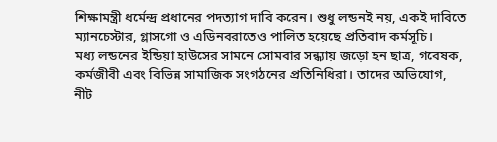শিক্ষামন্ত্রী ধর্মেন্দ্র প্রধানের পদত্যাগ দাবি করেন। শুধু লন্ডনই নয়, একই দাবিতে ম্যানচেস্টার, গ্লাসগো ও এডিনবরাতেও পালিত হয়েছে প্রতিবাদ কর্মসূচি।
মধ্য লন্ডনের ইন্ডিয়া হাউসের সামনে সোমবার সন্ধ্যায় জড়ো হন ছাত্র, গবেষক, কর্মজীবী এবং বিভিন্ন সামাজিক সংগঠনের প্রতিনিধিরা। তাদের অভিযোগ, নীট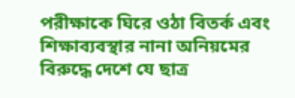পরীক্ষাকে ঘিরে ওঠা বিতর্ক এবং শিক্ষাব্যবস্থার নানা অনিয়মের বিরুদ্ধে দেশে যে ছাত্র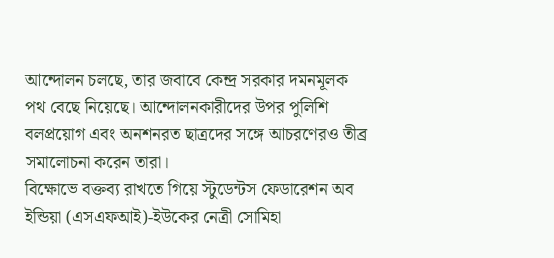আন্দোলন চলছে, তার জবাবে কেন্দ্র সরকার দমনমূলক পথ বেছে নিয়েছে। আন্দোলনকারীদের উপর পুলিশি বলপ্রয়োগ এবং অনশনরত ছাত্রদের সঙ্গে আচরণেরও তীব্র সমালোচনা করেন তারা।
বিক্ষোভে বক্তব্য রাখতে গিয়ে স্টুডেন্টস ফেডারেশন অব ইন্ডিয়া (এসএফআই)-ইউকের নেত্রী সোমিহা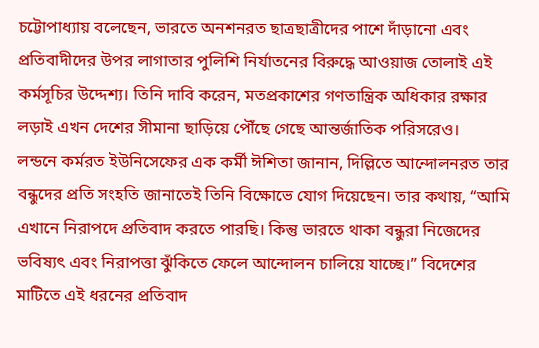চট্টোপাধ্যায় বলেছেন, ভারতে অনশনরত ছাত্রছাত্রীদের পাশে দাঁড়ানো এবং প্রতিবাদীদের উপর লাগাতার পুলিশি নির্যাতনের বিরুদ্ধে আওয়াজ তোলাই এই কর্মসূচির উদ্দেশ্য। তিনি দাবি করেন, মতপ্রকাশের গণতান্ত্রিক অধিকার রক্ষার লড়াই এখন দেশের সীমানা ছাড়িয়ে পৌঁছে গেছে আন্তর্জাতিক পরিসরেও।
লন্ডনে কর্মরত ইউনিসেফের এক কর্মী ঈশিতা জানান, দিল্লিতে আন্দোলনরত তার বন্ধুদের প্রতি সংহতি জানাতেই তিনি বিক্ষোভে যোগ দিয়েছেন। তার কথায়, “আমি এখানে নিরাপদে প্রতিবাদ করতে পারছি। কিন্তু ভারতে থাকা বন্ধুরা নিজেদের ভবিষ্যৎ এবং নিরাপত্তা ঝুঁকিতে ফেলে আন্দোলন চালিয়ে যাচ্ছে।” বিদেশের মাটিতে এই ধরনের প্রতিবাদ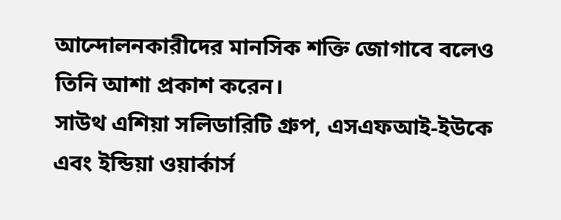আন্দোলনকারীদের মানসিক শক্তি জোগাবে বলেও তিনি আশা প্রকাশ করেন।
সাউথ এশিয়া সলিডারিটি গ্রুপ, এসএফআই-ইউকে এবং ইন্ডিয়া ওয়ার্কার্স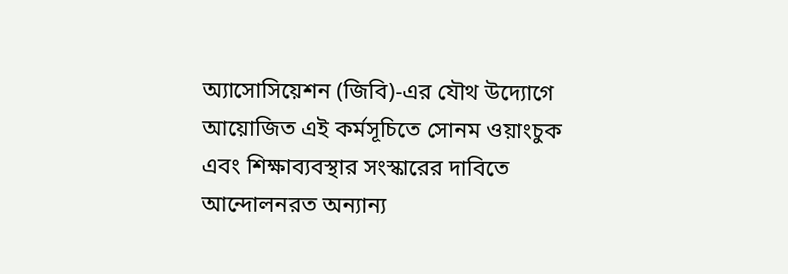অ্যাসোসিয়েশন (জিবি)-এর যৌথ উদ্যোগে আয়োজিত এই কর্মসূচিতে সোনম ওয়াংচুক এবং শিক্ষাব্যবস্থার সংস্কারের দাবিতে আন্দোলনরত অন্যান্য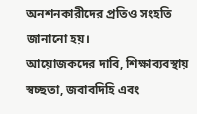অনশনকারীদের প্রতিও সংহতি জানানো হয়।
আয়োজকদের দাবি, শিক্ষাব্যবস্থায় স্বচ্ছতা, জবাবদিহি এবং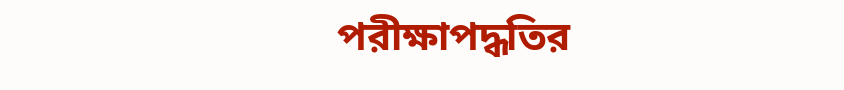পরীক্ষাপদ্ধতির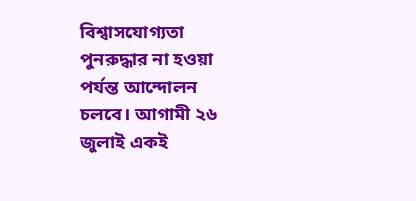বিশ্বাসযোগ্যতা পুনরুদ্ধার না হওয়া পর্যন্ত আন্দোলন চলবে। আগামী ২৬ জুলাই একই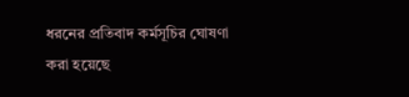ধরনের প্রতিবাদ কর্মসূচির ঘোষণা করা হয়েছে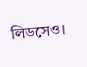লিডসেও।